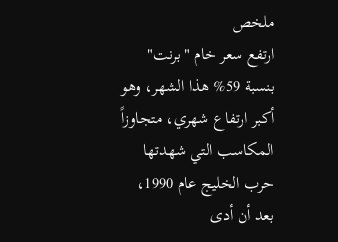ملخص
ارتفع سعر خام "برنت" بنسبة 59% هذا الشهر، وهو أكبر ارتفاع شهري، متجاوزاً المكاسب التي شهدتها حرب الخليج عام 1990، بعد أن أدى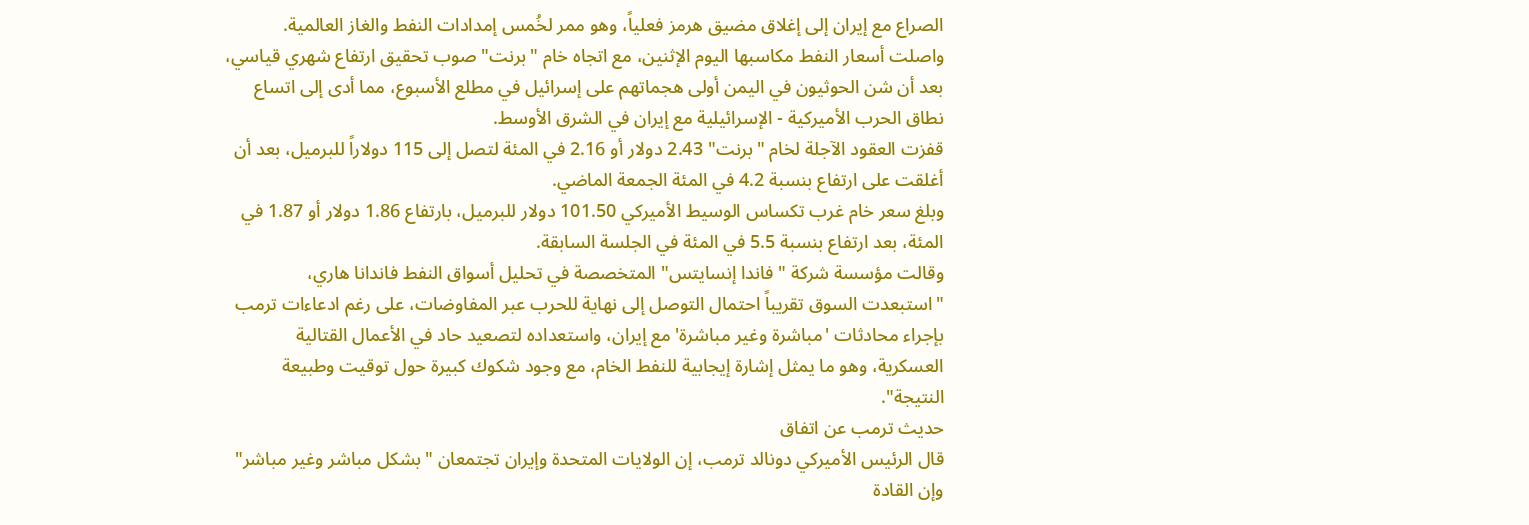الصراع مع إيران إلى إغلاق مضيق هرمز فعلياً، وهو ممر لخُمس إمدادات النفط والغاز العالمية.
واصلت أسعار النفط مكاسبها اليوم الإثنين، مع اتجاه خام "برنت" صوب تحقيق ارتفاع شهري قياسي، بعد أن شن الحوثيون في اليمن أولى هجماتهم على إسرائيل في مطلع الأسبوع، مما أدى إلى اتساع نطاق الحرب الأميركية - الإسرائيلية مع إيران في الشرق الأوسط.
قفزت العقود الآجلة لخام "برنت" 2.43 دولار أو 2.16 في المئة لتصل إلى 115 دولاراً للبرميل، بعد أن أغلقت على ارتفاع بنسبة 4.2 في المئة الجمعة الماضي.
وبلغ سعر خام غرب تكساس الوسيط الأميركي 101.50 دولار للبرميل، بارتفاع 1.86 دولار أو 1.87 في المئة، بعد ارتفاع بنسبة 5.5 في المئة في الجلسة السابقة.
وقالت مؤسسة شركة "فاندا إنسايتس" المتخصصة في تحليل أسواق النفط فاندانا هاري، "استبعدت السوق تقريباً احتمال التوصل إلى نهاية للحرب عبر المفاوضات، على رغم ادعاءات ترمب بإجراء محادثات 'مباشرة وغير مباشرة' مع إيران، واستعداده لتصعيد حاد في الأعمال القتالية العسكرية، وهو ما يمثل إشارة إيجابية للنفط الخام، مع وجود شكوك كبيرة حول توقيت وطبيعة النتيجة".
حديث ترمب عن اتفاق
قال الرئيس الأميركي دونالد ترمب، إن الولايات المتحدة وإيران تجتمعان "بشكل مباشر وغير مباشر" وإن القادة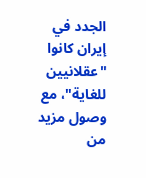الجدد في إيران كانوا "عقلانيين للغاية"، مع وصول مزيد من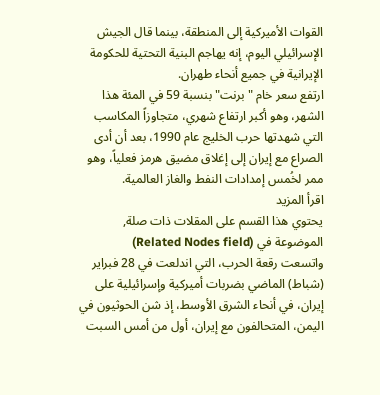القوات الأميركية إلى المنطقة، بينما قال الجيش الإسرائيلي اليوم، إنه يهاجم البنية التحتية للحكومة الإيرانية في جميع أنحاء طهران.
ارتفع سعر خام "برنت" بنسبة 59 في المئة هذا الشهر، وهو أكبر ارتفاع شهري، متجاوزاً المكاسب التي شهدتها حرب الخليج عام 1990، بعد أن أدى الصراع مع إيران إلى إغلاق مضيق هرمز فعلياً، وهو ممر لخُمس إمدادات النفط والغاز العالمية.
اقرأ المزيد
يحتوي هذا القسم على المقلات ذات صلة, الموضوعة في (Related Nodes field)
واتسعت رقعة الحرب، التي اندلعت في 28 فبراير (شباط) الماضي بضربات أميركية وإسرائيلية على إيران، في أنحاء الشرق الأوسط، إذ شن الحوثيون في اليمن، المتحالفون مع إيران، أول من أمس السبت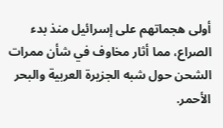أولى هجماتهم على إسرائيل منذ بدء الصراع، مما أثار مخاوف في شأن ممرات الشحن حول شبه الجزيرة العربية والبحر الأحمر.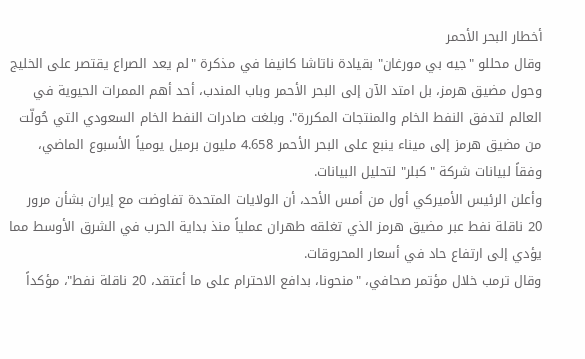أخطار البحر الأحمر
وقال محللو "جيه بي مورغان" بقيادة ناتاشا كانيفا في مذكرة "لم يعد الصراع يقتصر على الخليج وحول مضيق هرمز، بل امتد الآن إلى البحر الأحمر وباب المندب، أحد أهم الممرات الحيوية في العالم لتدفق النفط الخام والمنتجات المكررة". وبلغت صادرات النفط الخام السعودي التي حُولّت من مضيق هرمز إلى ميناء ينبع على البحر الأحمر 4.658 مليون برميل يومياً الأسبوع الماضي، وفقاً لبيانات شركة "كبلر" لتحليل البيانات.
وأعلن الرئيس الأميركي أول من أمس الأحد، أن الولايات المتحدة تفاوضت مع إيران بشأن مرور 20 ناقلة نفط عبر مضيق هرمز الذي تغلقه طهران عملياً منذ بداية الحرب في الشرق الأوسط مما يؤدي إلى ارتفاع حاد في أسعار المحروقات.
وقال ترمب خلال مؤتمر صحافي، "منحونا، بدافع الاحترام على ما أعتقد، 20 ناقلة نفط"، مؤكداً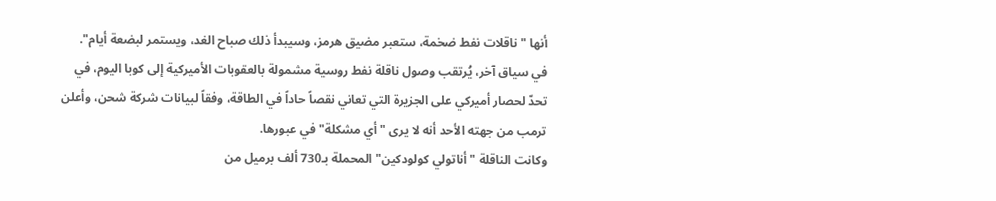أنها "ناقلات نفط ضخمة، ستعبر مضيق هرمز، وسيبدأ ذلك صباح الغد، ويستمر لبضعة أيام".
في سياق آخر، يُرتقب وصول ناقلة نفط روسية مشمولة بالعقوبات الأميركية إلى كوبا اليوم، في تحدّ لحصار أميركي على الجزيرة التي تعاني نقصاً حاداً في الطاقة، وفقاً لبيانات شركة شحن، وأعلن ترمب من جهته الأحد أنه لا يرى "أي مشكلة" في عبورها.
وكانت الناقلة "أناتولي كولودكين" المحملة بـ730 ألف برميل من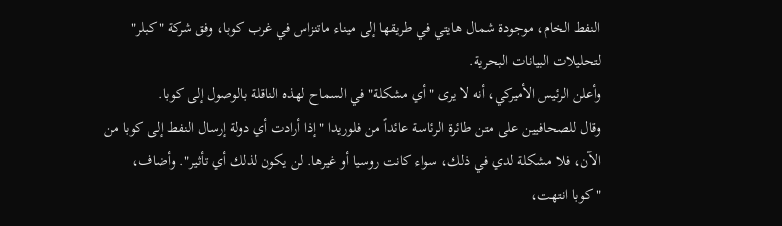النفط الخام، موجودة شمال هايتي في طريقها إلى ميناء ماتنزاس في غرب كوبا، وفق شركة "كبلر" لتحليلات البيانات البحرية.
وأعلن الرئيس الأميركي، أنه لا يرى "أي مشكلة" في السماح لهذه الناقلة بالوصول إلى كوبا.
وقال للصحافيين على متن طائرة الرئاسة عائداً من فلوريدا "إذا أرادت أي دولة إرسال النفط إلى كوبا من الآن، فلا مشكلة لدي في ذلك، سواء كانت روسيا أو غيرها. لن يكون لذلك أي تأثير". وأضاف، "كوبا انتهت،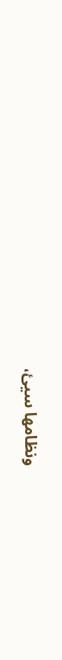ونظامها سيئ،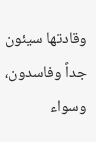وقادتها سيئون جداً وفاسدون، وسواء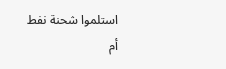استلموا شحنة نفط أم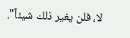لا، فلن يغير ذلك شيئاً".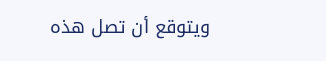ويتوقع أن تصل هذه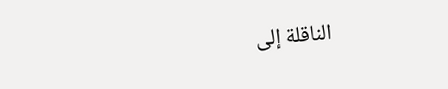الناقلة إلى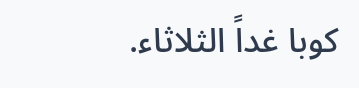كوبا غداً الثلاثاء.